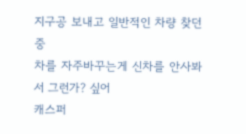지구공 보내고 일반적인 차량 찾던중
차를 자주바꾸는게 신차를 안사봐서 그런가? 싶어
캐스퍼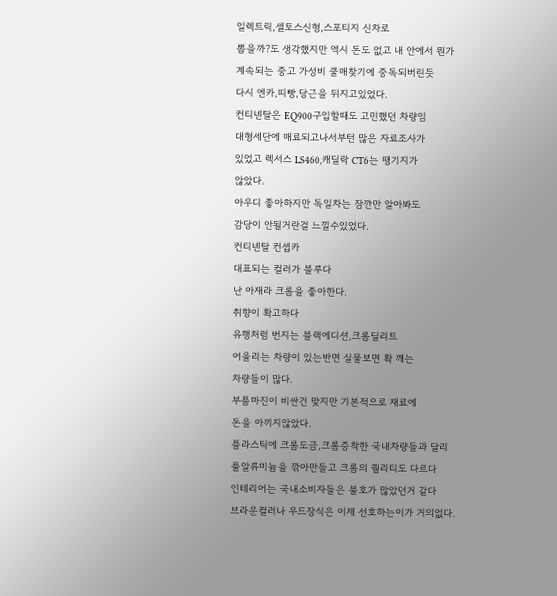일렉트릭,셀토스신형,스포티지 신차로
뽑을까?도 생각했지만 역시 돈도 없고 내 안에서 뭔가
계속되는 중고 가성비 쿨매찾기에 중독되버린듯
다시 엔카,띠빵,당근을 뒤지고있었다.
컨티넨탈은 EQ900구입할때도 고민했던 차량임
대형세단에 매료되고나서부턴 많은 자료조사가
있었고 렉서스 LS460,캐딜락 CT6는 땡기지가
않았다.
아우디 좋아하지만 독일차는 잠깐만 알아봐도
감당이 안될거란걸 느낄수있었다.
컨티넨탈 컨셉카
대표되는 컬러가 블루다
난 아재라 크롬을 좋아한다.
취향이 확고하다
유행처럼 번지는 블랙에디션,크롬딜리트
어울리는 차량이 있는반면 실물보면 확 깨는
차량들이 많다.
부품마진이 비싼건 맞지만 기본적으로 재료에
돈을 아끼지않았다.
플라스틱에 크롬도금,크롬증착한 국내차량들과 달리
풀알류미늄을 깎아만들고 크롬의 퀄리티도 다르다
인테리어는 국내소비자들은 불호가 많았던거 같다
브라운컬러나 우드장식은 이제 선호하는이가 거의없다.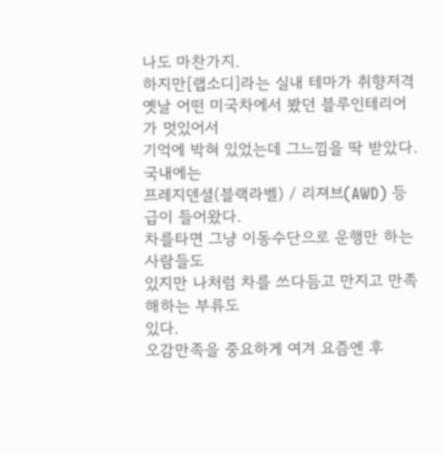나도 마찬가지.
하지만[랩소디]라는 실내 테마가 취향저격
옛날 어떤 미국차에서 봤던 블루인테리어가 멋있어서
기억에 박혀 있었는데 그느낌을 딱 받았다.
국내에는
프레지덴셜(블랙라벨) / 리져브(AWD) 등급이 들어왔다.
차를타면 그냥 이동수단으로 운행만 하는사람들도
있지만 나처럼 차를 쓰다듬고 만지고 만족해하는 부류도
있다.
오감만족을 중요하게 여겨 요즘엔 후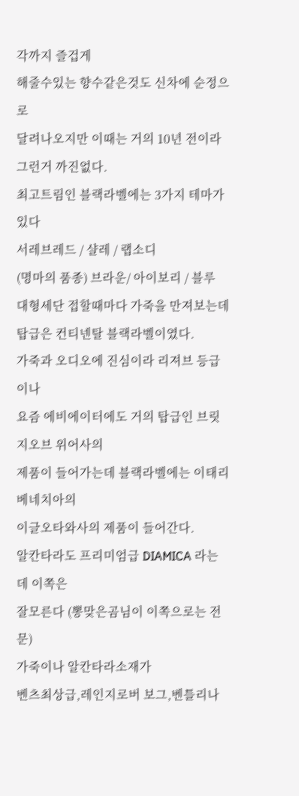각까지 즐겁게
해줄수있는 향수같은것도 신차에 순정으로
달려나오지만 이때는 거의 10년 전이라 그런거 까진없다.
최고트림인 블랙라벨에는 3가지 테마가있다
서레브레드 / 샬레 / 랩소디
(명마의 품종) 브라운/ 아이보리 / 블루
대형세단 접할때마다 가죽을 만져보는데
탑급은 컨티넨탈 블랙라벨이였다.
가죽과 오디오에 진심이라 리져브 등급이나
요즘 에비에이터에도 거의 탑급인 브릿지오브 위어사의
제품이 들어가는데 블랙라벨에는 이태리 베네치아의
이글오타와사의 제품이 들어간다.
알칸타라도 프리미엄급 DIAMICA 라는데 이쪽은
잘모른다 (뽕맞은곰님이 이쪽으로는 전문)
가죽이나 알칸타라소재가
벤츠최상급,레인지로버 보그,벤틀리나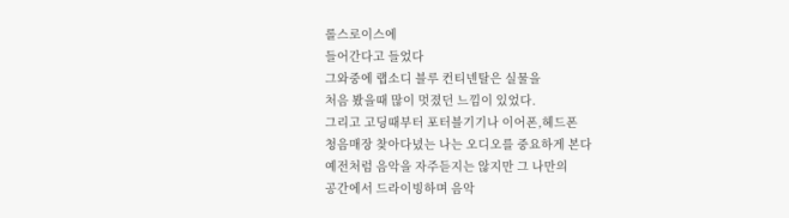롤스로이스에
들어간다고 들었다
그와중에 랩소디 블루 컨티넨탈은 실물을
처음 봤을때 많이 멋졌던 느낌이 있었다.
그리고 고딩때부터 포터블기기나 이어폰,헤드폰
청음매장 찾아다녔는 나는 오디오를 중요하게 본다
예전처럼 음악을 자주듣지는 않지만 그 나만의
공간에서 드라이빙하며 음악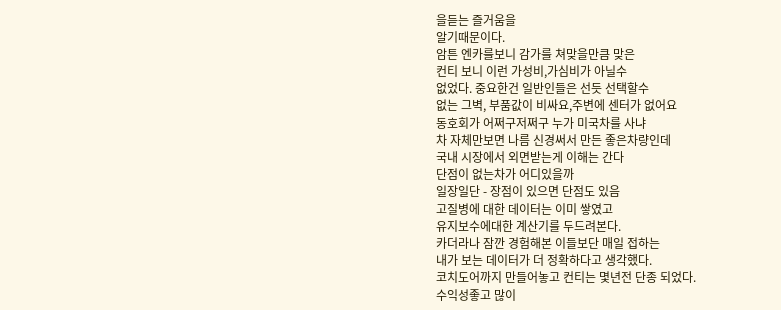을듣는 즐거움을
알기때문이다.
암튼 엔카를보니 감가를 쳐맞을만큼 맞은
컨티 보니 이런 가성비,가심비가 아닐수
없었다. 중요한건 일반인들은 선듯 선택할수
없는 그벽, 부품값이 비싸요,주변에 센터가 없어요
동호회가 어쩌구저쩌구 누가 미국차를 사냐
차 자체만보면 나름 신경써서 만든 좋은차량인데
국내 시장에서 외면받는게 이해는 간다
단점이 없는차가 어디있을까
일장일단 - 장점이 있으면 단점도 있음
고질병에 대한 데이터는 이미 쌓였고
유지보수에대한 계산기를 두드려본다.
카더라나 잠깐 경험해본 이들보단 매일 접하는
내가 보는 데이터가 더 정확하다고 생각했다.
코치도어까지 만들어놓고 컨티는 몇년전 단종 되었다.
수익성좋고 많이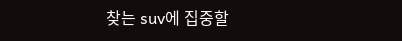찾는 suv에 집중할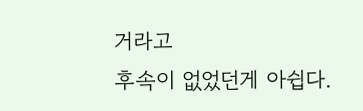거라고
후속이 없었던게 아쉽다.